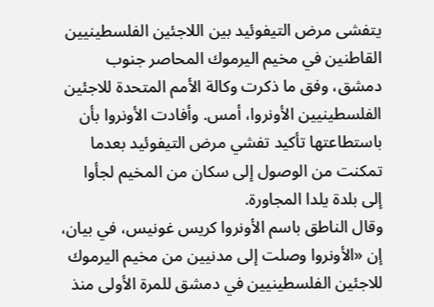يتفشى مرض التيفوئيد بين اللاجئين الفلسطينيين القاطنين في مخيم اليرموك المحاصر جنوب دمشق، وفق ما ذكرت وكالة الأمم المتحدة للاجئين الفلسطينيين الأونروا، أمس. وأفادت الأونروا بأن باستطاعتها تأكيد تفشي مرض التيفوئيد بعدما تمكنت من الوصول إلى سكان من المخيم لجأوا إلى بلدة يلدا المجاورة.
وقال الناطق باسم الأونروا كريس غونيس، في بيان، إن «الأونروا وصلت إلى مدنيين من مخيم اليرموك للاجئين الفلسطينيين في دمشق للمرة الأولى منذ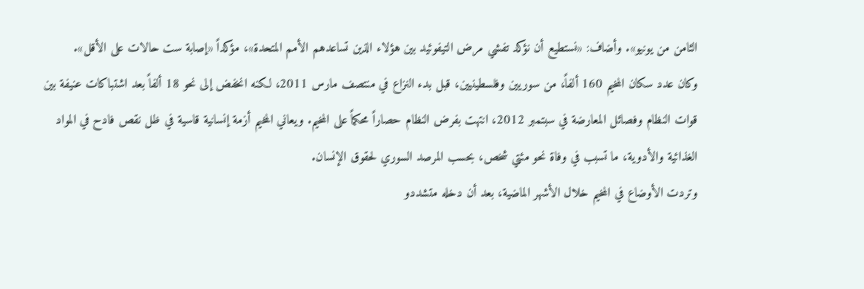الثامن من يونيو». وأضاف: «نستطيع أن نؤكد تفشي مرض التيفوئيد بين هؤلاء الذين تساعدهم الأمم المتحدة»، مؤكداً «إصابة ست حالات على الأقل».
وكان عدد سكان المخيم 160 ألفاً، من سوريين وفلسطينيين، قبل بدء النزاع في منتصف مارس 2011، لكنه انخفض إلى نحو 18 ألفاً بعد اشتباكات عنيفة بين قوات النظام وفصائل المعارضة في سبتمبر 2012، انتهت بفرض النظام حصاراً محكماً على المخيم. ويعاني المخيم أزمة إنسانية قاسية في ظل نقص فادح في المواد الغذائية والأدوية، ما تسبب في وفاة نحو مئتي شخص، بحسب المرصد السوري لحقوق الإنسان.
وتردت الأوضاع في المخيم خلال الأشهر الماضية، بعد أن دخله متشددو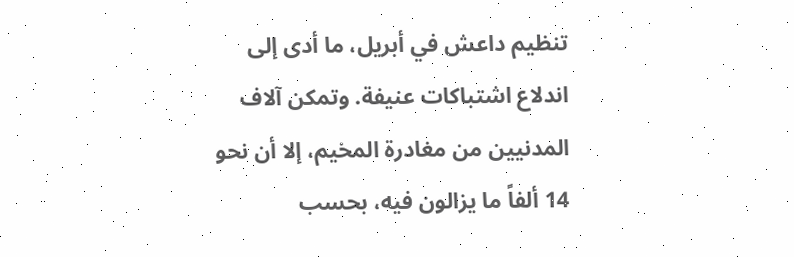تنظيم داعش في أبريل، ما أدى إلى اندلاع اشتباكات عنيفة. وتمكن آلاف المدنيين من مغادرة المخيم، إلا أن نحو 14 ألفاً ما يزالون فيه، بحسب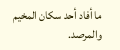ما أفاد أحد سكان المخيم والمرصد.